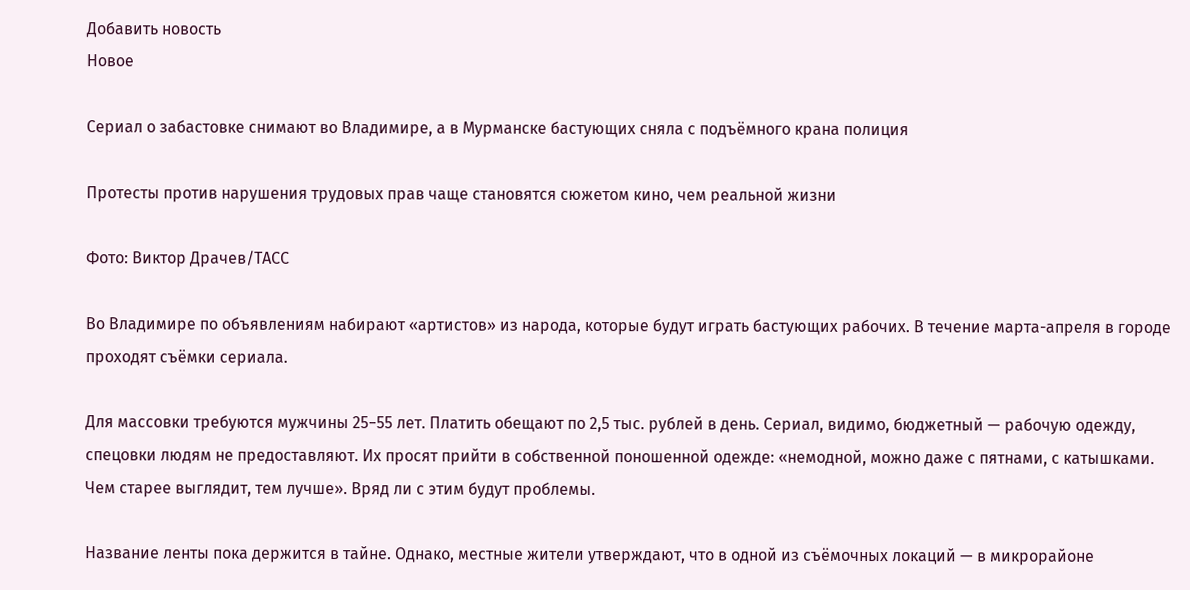Добавить новость
Новое

Сериал о забастовке снимают во Владимире, а в Мурманске бастующих сняла с подъёмного крана полиция

Протесты против нарушения трудовых прав чаще становятся сюжетом кино, чем реальной жизни

Фото: Виктор Драчев/ТАСС

Во Владимире по объявлениям набирают «артистов» из народа, которые будут играть бастующих рабочих. В течение марта-апреля в городе проходят съёмки сериала.

Для массовки требуются мужчины 25−55 лет. Платить обещают по 2,5 тыс. рублей в день. Сериал, видимо, бюджетный — рабочую одежду, спецовки людям не предоставляют. Их просят прийти в собственной поношенной одежде: «немодной, можно даже с пятнами, с катышками. Чем старее выглядит, тем лучше». Вряд ли с этим будут проблемы.

Название ленты пока держится в тайне. Однако, местные жители утверждают, что в одной из съёмочных локаций — в микрорайоне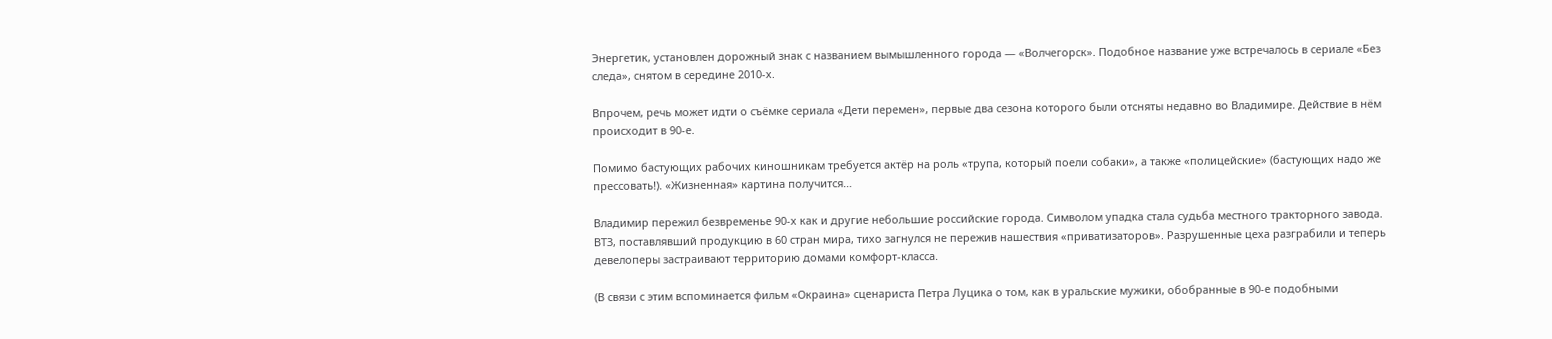Энергетик, установлен дорожный знак с названием вымышленного города — «Волчегорск». Подобное название уже встречалось в сериале «Без следа», снятом в середине 2010-х.

Впрочем, речь может идти о съёмке сериала «Дети перемен», первые два сезона которого были отсняты недавно во Владимире. Действие в нём происходит в 90-е.

Помимо бастующих рабочих киношникам требуется актёр на роль «трупа, который поели собаки», а также «полицейские» (бастующих надо же прессовать!). «Жизненная» картина получится…

Владимир пережил безвременье 90-х как и другие небольшие российские города. Символом упадка стала судьба местного тракторного завода. ВТЗ, поставлявший продукцию в 60 стран мира, тихо загнулся не пережив нашествия «приватизаторов». Разрушенные цеха разграбили и теперь девелоперы застраивают территорию домами комфорт-класса.

(В связи с этим вспоминается фильм «Окраина» сценариста Петра Луцика о том, как в уральские мужики, обобранные в 90-е подобными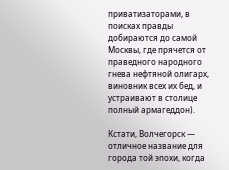приватизаторами, в поисках правды добираются до самой Москвы, где прячется от праведного народного гнева нефтяной олигарх, виновник всех их бед, и устраивают в столице полный армагеддон).

Кстати, Волчегорск — отличное название для города той эпохи, когда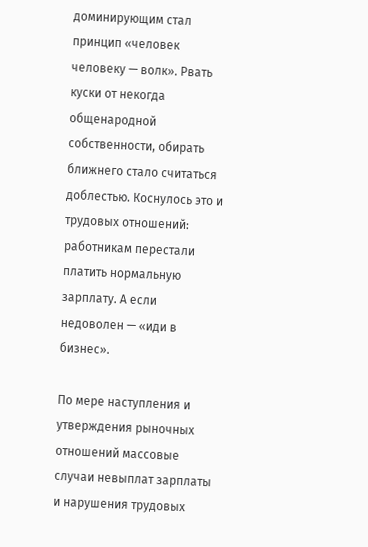доминирующим стал принцип «человек человеку — волк». Рвать куски от некогда общенародной собственности, обирать ближнего стало считаться доблестью. Коснулось это и трудовых отношений: работникам перестали платить нормальную зарплату. А если недоволен — «иди в бизнес».

По мере наступления и утверждения рыночных отношений массовые случаи невыплат зарплаты и нарушения трудовых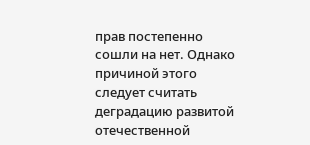прав постепенно сошли на нет. Однако причиной этого следует считать деградацию развитой отечественной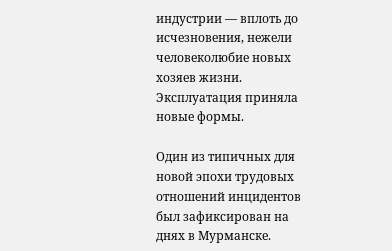индустрии — вплоть до исчезновения, нежели человеколюбие новых хозяев жизни. Эксплуатация приняла новые формы.

Один из типичных для новой эпохи трудовых отношений инцидентов был зафиксирован на днях в Мурманске.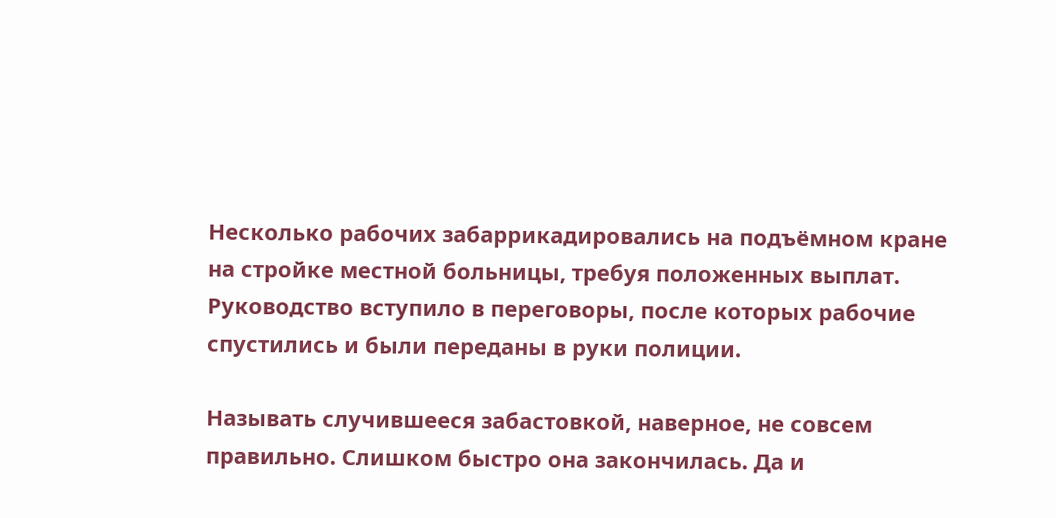Несколько рабочих забаррикадировались на подъёмном кране на стройке местной больницы, требуя положенных выплат. Руководство вступило в переговоры, после которых рабочие спустились и были переданы в руки полиции.

Называть случившееся забастовкой, наверное, не совсем правильно. Слишком быстро она закончилась. Да и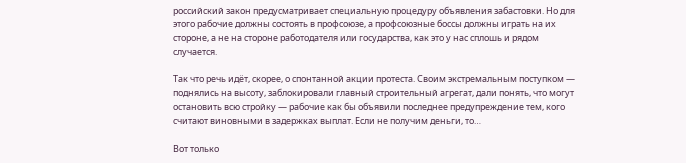российский закон предусматривает специальную процедуру объявления забастовки. Но для этого рабочие должны состоять в профсоюзе, а профсоюзные боссы должны играть на их стороне, а не на стороне работодателя или государства, как это у нас сплошь и рядом случается.

Так что речь идёт, скорее, о спонтанной акции протеста. Своим экстремальным поступком — поднялись на высоту, заблокировали главный строительный агрегат, дали понять, что могут остановить всю стройку — рабочие как бы объявили последнее предупреждение тем, кого считают виновными в задержках выплат. Если не получим деньги, то…

Вот только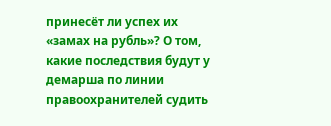принесёт ли успех их «замах на рубль»? О том, какие последствия будут у демарша по линии правоохранителей судить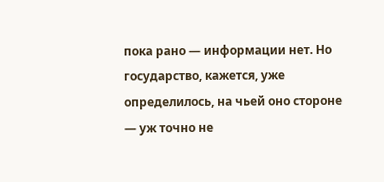пока рано — информации нет. Но государство, кажется, уже определилось, на чьей оно стороне — уж точно не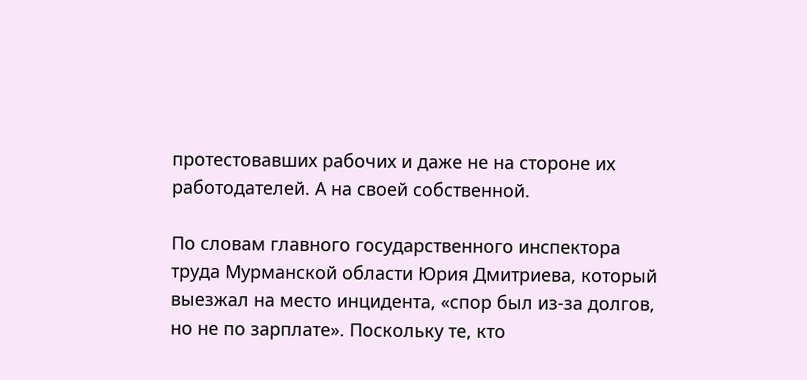протестовавших рабочих и даже не на стороне их работодателей. А на своей собственной.

По словам главного государственного инспектора труда Мурманской области Юрия Дмитриева, который выезжал на место инцидента, «спор был из-за долгов, но не по зарплате». Поскольку те, кто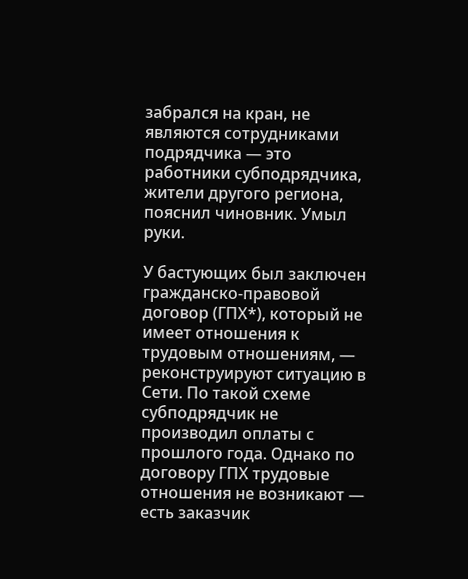забрался на кран, не являются сотрудниками подрядчика — это работники субподрядчика, жители другого региона, пояснил чиновник. Умыл руки.

У бастующих был заключен гражданско-правовой договор (ГПХ*), который не имеет отношения к трудовым отношениям, — реконструируют ситуацию в Сети. По такой схеме субподрядчик не производил оплаты с прошлого года. Однако по договору ГПХ трудовые отношения не возникают — есть заказчик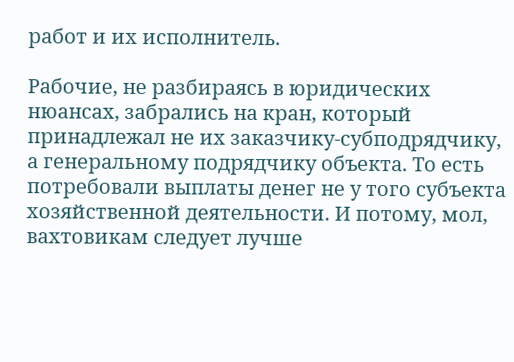работ и их исполнитель.

Рабочие, не разбираясь в юридических нюансах, забрались на кран, который принадлежал не их заказчику-субподрядчику, а генеральному подрядчику объекта. То есть потребовали выплаты денег не у того субъекта хозяйственной деятельности. И потому, мол, вахтовикам следует лучше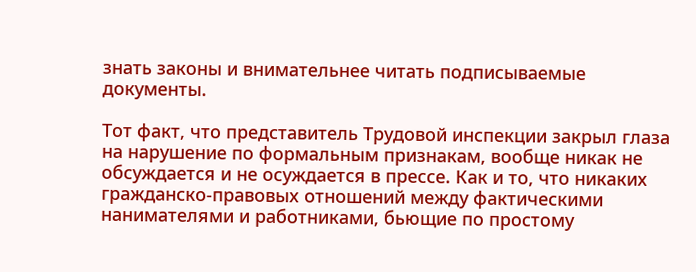знать законы и внимательнее читать подписываемые документы.

Тот факт, что представитель Трудовой инспекции закрыл глаза на нарушение по формальным признакам, вообще никак не обсуждается и не осуждается в прессе. Как и то, что никаких гражданско-правовых отношений между фактическими нанимателями и работниками, бьющие по простому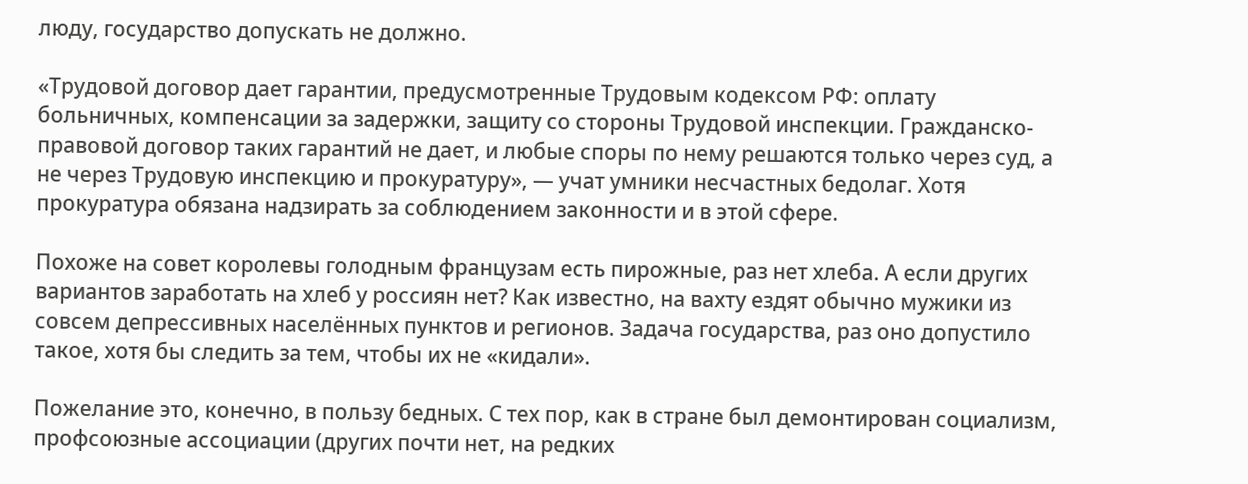люду, государство допускать не должно.

«Трудовой договор дает гарантии, предусмотренные Трудовым кодексом РФ: оплату больничных, компенсации за задержки, защиту со стороны Трудовой инспекции. Гражданско-правовой договор таких гарантий не дает, и любые споры по нему решаются только через суд, а не через Трудовую инспекцию и прокуратуру», — учат умники несчастных бедолаг. Хотя прокуратура обязана надзирать за соблюдением законности и в этой сфере.

Похоже на совет королевы голодным французам есть пирожные, раз нет хлеба. А если других вариантов заработать на хлеб у россиян нет? Как известно, на вахту ездят обычно мужики из совсем депрессивных населённых пунктов и регионов. Задача государства, раз оно допустило такое, хотя бы следить за тем, чтобы их не «кидали».

Пожелание это, конечно, в пользу бедных. С тех пор, как в стране был демонтирован социализм, профсоюзные ассоциации (других почти нет, на редких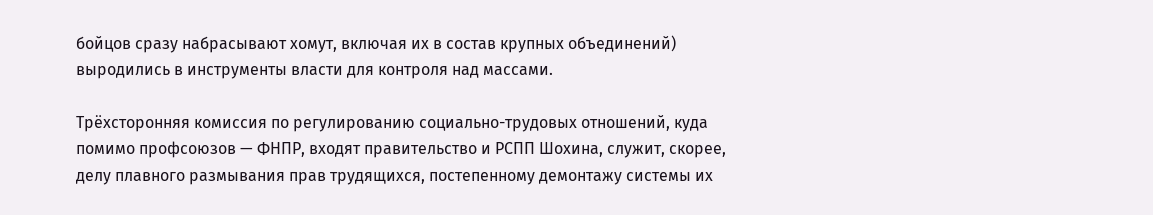бойцов сразу набрасывают хомут, включая их в состав крупных объединений) выродились в инструменты власти для контроля над массами.

Трёхсторонняя комиссия по регулированию социально-трудовых отношений, куда помимо профсоюзов — ФНПР, входят правительство и РСПП Шохина, служит, скорее, делу плавного размывания прав трудящихся, постепенному демонтажу системы их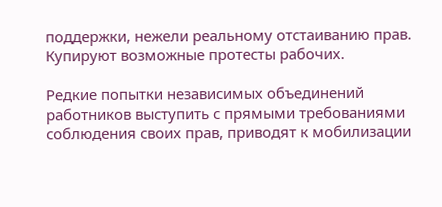поддержки, нежели реальному отстаиванию прав. Купируют возможные протесты рабочих.

Редкие попытки независимых объединений работников выступить с прямыми требованиями соблюдения своих прав, приводят к мобилизации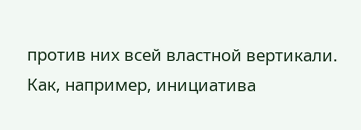против них всей властной вертикали. Как, например, инициатива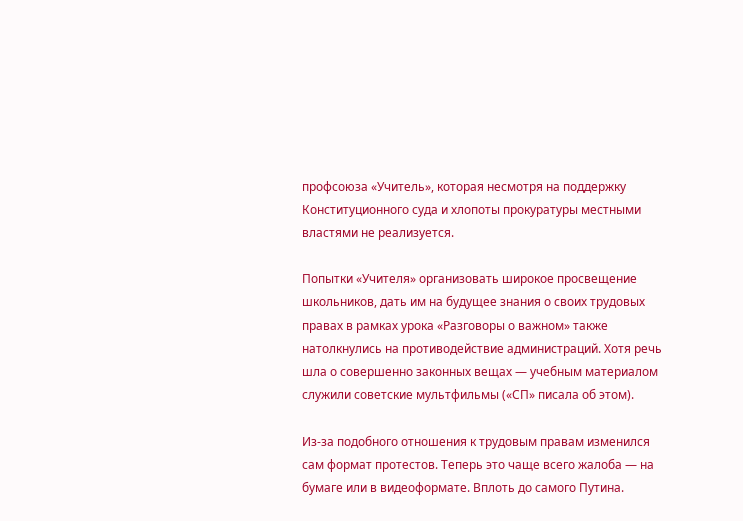профсоюза «Учитель», которая несмотря на поддержку Конституционного суда и хлопоты прокуратуры местными властями не реализуется.

Попытки «Учителя» организовать широкое просвещение школьников, дать им на будущее знания о своих трудовых правах в рамках урока «Разговоры о важном» также натолкнулись на противодействие администраций. Хотя речь шла о совершенно законных вещах — учебным материалом служили советские мультфильмы («СП» писала об этом).

Из-за подобного отношения к трудовым правам изменился сам формат протестов. Теперь это чаще всего жалоба — на бумаге или в видеоформате. Вплоть до самого Путина.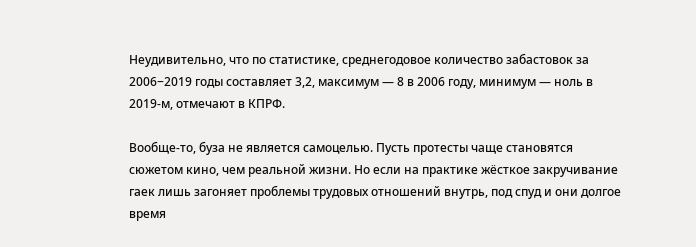Неудивительно, что по статистике, среднегодовое количество забастовок за 2006−2019 годы составляет 3,2, максимум — 8 в 2006 году, минимум — ноль в 2019-м, отмечают в КПРФ.

Вообще-то, буза не является самоцелью. Пусть протесты чаще становятся сюжетом кино, чем реальной жизни. Но если на практике жёсткое закручивание гаек лишь загоняет проблемы трудовых отношений внутрь, под спуд и они долгое время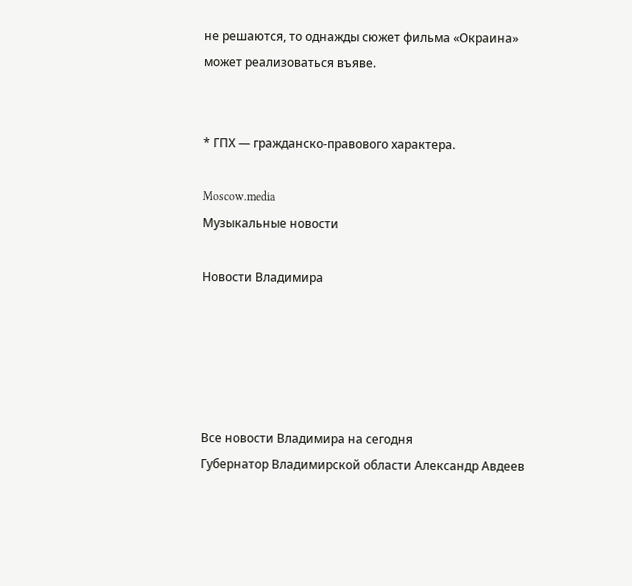не решаются, то однажды сюжет фильма «Окраина» может реализоваться въяве.


* ГПХ — гражданско-правового характера.

Moscow.media
Музыкальные новости

Новости Владимира





Все новости Владимира на сегодня
Губернатор Владимирской области Александр Авдеев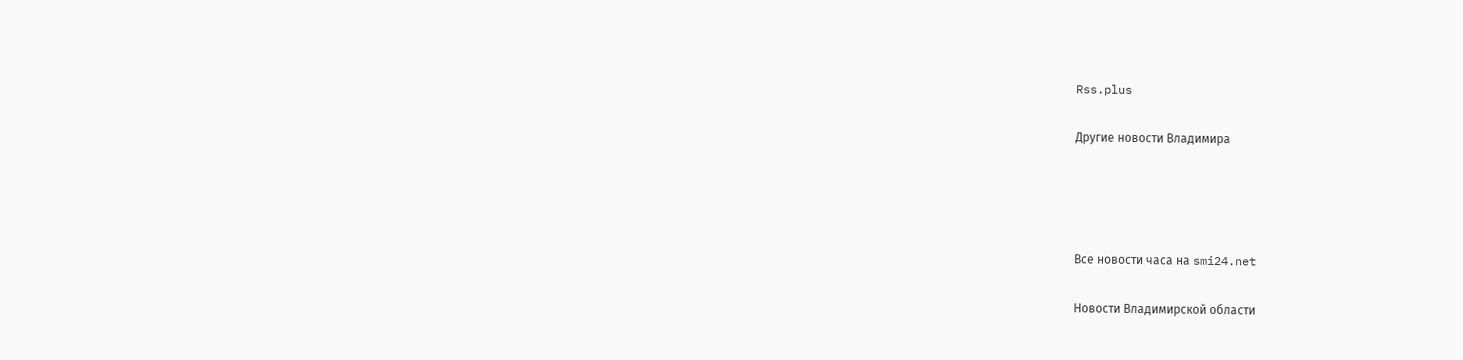Rss.plus

Другие новости Владимира




Все новости часа на smi24.net

Новости Владимирской области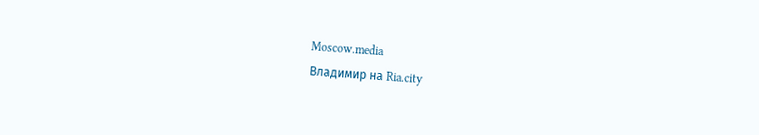Moscow.media
Владимир на Ria.city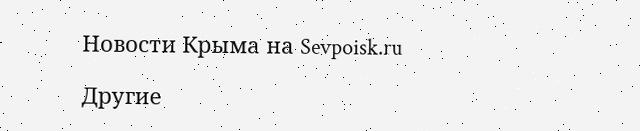Новости Крыма на Sevpoisk.ru

Другие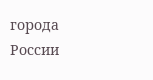города России